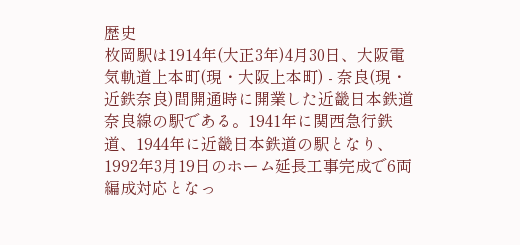歴史
枚岡駅は1914年(大正3年)4月30日、大阪電気軌道上本町(現・大阪上本町) - 奈良(現・近鉄奈良)間開通時に開業した近畿日本鉄道奈良線の駅である。1941年に関西急行鉄道、1944年に近畿日本鉄道の駅となり、1992年3月19日のホーム延長工事完成で6両編成対応となっ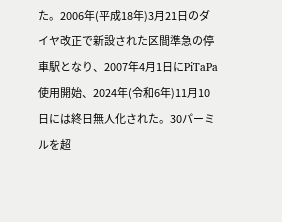た。2006年(平成18年)3月21日のダイヤ改正で新設された区間準急の停車駅となり、2007年4月1日にPiTaPa使用開始、2024年(令和6年)11月10日には終日無人化された。30パーミルを超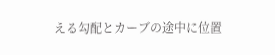える勾配とカーブの途中に位置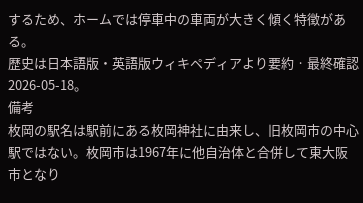するため、ホームでは停車中の車両が大きく傾く特徴がある。
歴史は日本語版・英語版ウィキペディアより要約 · 最終確認 2026-05-18。
備考
枚岡の駅名は駅前にある枚岡神社に由来し、旧枚岡市の中心駅ではない。枚岡市は1967年に他自治体と合併して東大阪市となり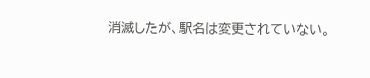消滅したが、駅名は変更されていない。